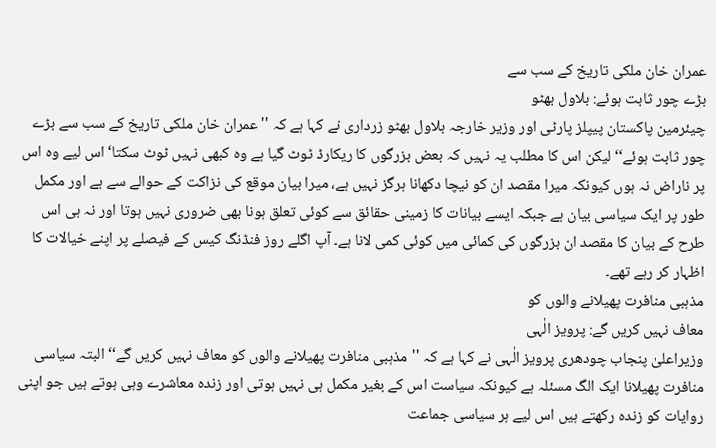عمران خان ملکی تاریخ کے سب سے
بڑے چور ثابت ہوئے: بلاول بھٹو
چیئرمین پاکستان پیپلز پارٹی اور وزیر خارجہ بلاول بھٹو زرداری نے کہا ہے کہ ''عمران خان ملکی تاریخ کے سب سے بڑے چور ثابت ہوئے‘‘ لیکن اس کا مطلب یہ نہیں کہ بعض بزرگوں کا ریکارڈ ٹوٹ گیا ہے وہ کبھی نہیں ٹوٹ سکتا‘ اس لیے وہ اس پر ناراض نہ ہوں کیونکہ میرا مقصد ان کو نیچا دکھانا ہرگز نہیں ہے، میرا بیان موقع کی نزاکت کے حوالے سے ہے اور مکمل طور پر ایک سیاسی بیان ہے جبکہ ایسے بیانات کا زمینی حقائق سے کوئی تعلق ہونا بھی ضروری نہیں ہوتا اور نہ ہی اس طرح کے بیان کا مقصد ان بزرگوں کی کمائی میں کوئی کمی لانا ہے۔ آپ اگلے روز فنڈنگ کیس کے فیصلے پر اپنے خیالات کا اظہار کر رہے تھے۔
مذہبی منافرت پھیلانے والوں کو
معاف نہیں کریں گے: پرویز الٰہی
وزیراعلیٰ پنجاب چودھری پرویز الٰہی نے کہا ہے کہ ''مذہبی منافرت پھیلانے والوں کو معاف نہیں کریں گے‘‘ البتہ سیاسی منافرت پھیلانا ایک الگ مسئلہ ہے کیونکہ سیاست اس کے بغیر مکمل ہی نہیں ہوتی اور زندہ معاشرے وہی ہوتے ہیں جو اپنی روایات کو زندہ رکھتے ہیں اس لیے ہر سیاسی جماعت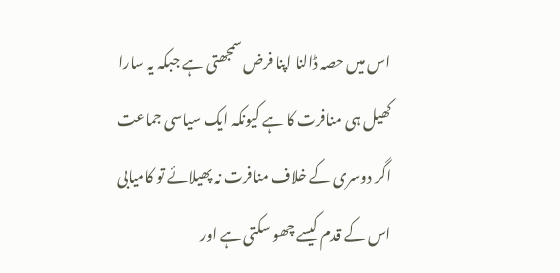اس میں حصہ ڈالنا اپنا فرض سمجھتی ہے جبکہ یہ سارا کھیل ہی منافرت کا ہے کیونکہ ایک سیاسی جماعت اگر دوسری کے خلاف منافرت نہ پھیلائے تو کامیابی اس کے قدم کیسے چھو سکتی ہے اور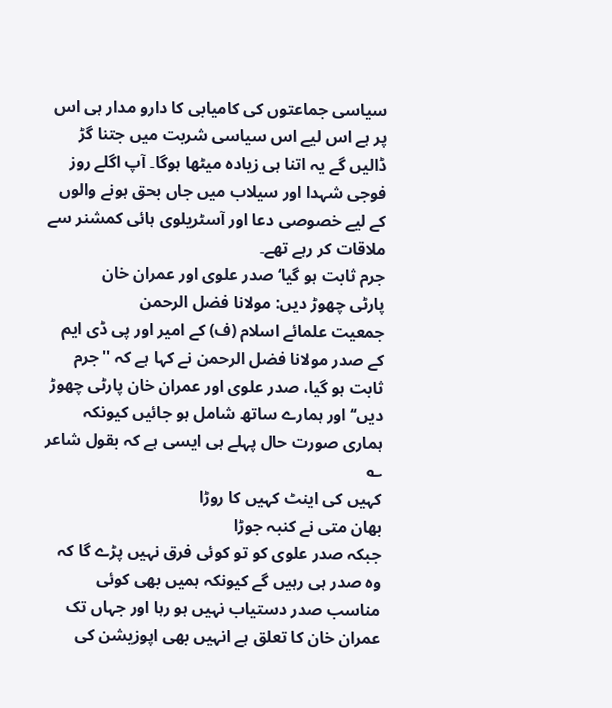سیاسی جماعتوں کی کامیابی کا دارو مدار ہی اس پر ہے اس لیے اس سیاسی شربت میں جتنا گڑ ڈالیں گے یہ اتنا ہی زیادہ میٹھا ہوگا۔ آپ اگلے روز فوجی شہدا اور سیلاب میں جاں بحق ہونے والوں کے لیے خصوصی دعا اور آسٹریلوی ہائی کمشنر سے ملاقات کر رہے تھے۔
جرم ثابت ہو گیا‘ صدر علوی اور عمران خان
پارٹی چھوڑ دیں: مولانا فضل الرحمن
جمعیت علمائے اسلام (ف) کے امیر اور پی ڈی ایم کے صدر مولانا فضل الرحمن نے کہا ہے کہ ''جرم ثابت ہو گیا، صدر علوی اور عمران خان پارٹی چھوڑ دیں‘‘ اور ہمارے ساتھ شامل ہو جائیں کیونکہ ہماری صورت حال پہلے ہی ایسی ہے کہ بقول شاعر ؎
کہیں کی اینٹ کہیں کا روڑا
بھان متی نے کنبہ جوڑا
جبکہ صدر علوی کو تو کوئی فرق نہیں پڑے گا کہ وہ صدر ہی رہیں گے کیونکہ ہمیں بھی کوئی مناسب صدر دستیاب نہیں ہو رہا اور جہاں تک عمران خان کا تعلق ہے انہیں بھی اپوزیشن کی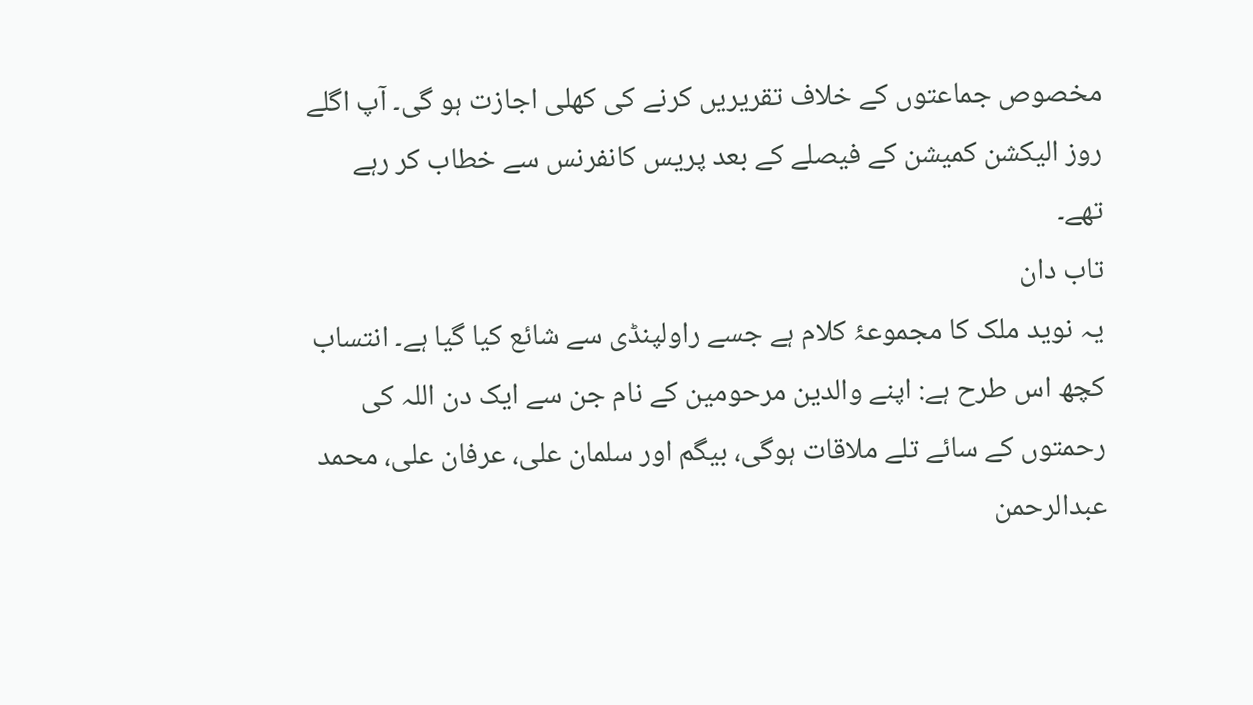مخصوص جماعتوں کے خلاف تقریریں کرنے کی کھلی اجازت ہو گی۔ آپ اگلے روز الیکشن کمیشن کے فیصلے کے بعد پریس کانفرنس سے خطاب کر رہے تھے۔
تاب دان
یہ نوید ملک کا مجموعۂ کلام ہے جسے راولپنڈی سے شائع کیا گیا ہے۔ انتساب کچھ اس طرح ہے: اپنے والدین مرحومین کے نام جن سے ایک دن اللہ کی رحمتوں کے سائے تلے ملاقات ہوگی، بیگم اور سلمان علی، عرفان علی، محمد عبدالرحمن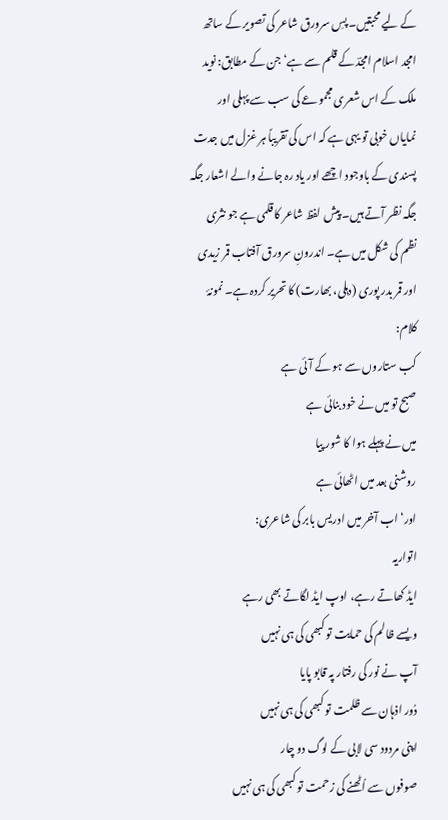کے لیے محبتیں۔ پسِ سرورق شاعر کی تصویر کے ساتھ امجد اسلام امجدؔ کے قلم سے ہے‘ جن کے مطابق: نوید ملک کے اس شعری مجموعے کی سب سے پہلی اور نمایاں خوبی تو یہی ہے کہ اس کی تقریباً ہر غزل میں جدت پسندی کے باوجود اچھے اور یاد رہ جانے والے اشعار جگہ جگہ نظر آتے ہیں۔ پیش لفظ شاعر کا قلمی ہے جو نثری نظم کی شکل میں ہے۔ اندرونِ سرورق آفتاب قمر زیدی اور قمر بدر پوری (دہلی، بھارت) کا تحریر کردہ ہے۔ نمونۂ کلام:
کب ستاروں سے ہو کے آئی ہے
صبح تو میں نے خود بنائی ہے
میں نے پہلے ہوا کا شور پیا
روشنی بعد میں اٹھائی ہے
اور‘ اب آخر میں ادریس بابر کی شاعری:
اتواریہ
ایڈ کھاتے رہے، اوپ ایڈ لگاتے بھی رہے
ویسے ظالم کی حمایت تو کبھی کی ہی نہیں
آپ نے نور کی رفتار پہ قابو پایا
دُور اذہان سے ظلمت تو کبھی کی ہی نہیں
اپنی مردود سی لابی کے لوگ دو چار
صوفوں سے اُٹھنے کی زحمت تو کبھی کی ہی نہیں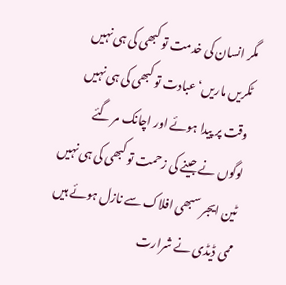مگر انسان کی خدمت تو کبھی کی ہی نہیں
ٹکریں ماریں‘ عبادت تو کبھی کی ہی نہیں
وقت پر پیدا ہوئے اور اچانک مر گئے
لوگوں نے جینے کی زحمت تو کبھی کی ہی نہیں
ٹین ایجر سبھی افلاک سے نازل ہوئے ہیں
ممی ڈیڈی نے شرارت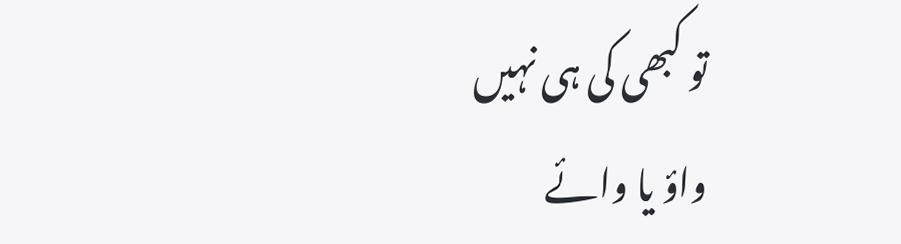تو کبھی کی ہی نہیں
واؤ یا وائے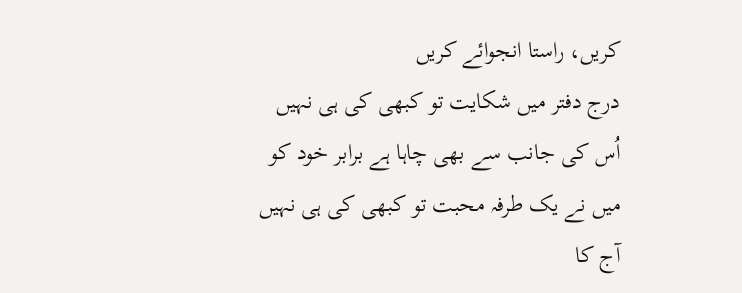کریں، راستا انجوائے کریں
درج دفتر میں شکایت تو کبھی کی ہی نہیں
اُس کی جانب سے بھی چاہا ہے برابر خود کو
میں نے یک طرفہ محبت تو کبھی کی ہی نہیں
آج کا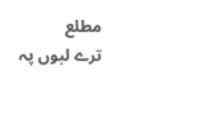مطلع
ترے لبوں پہ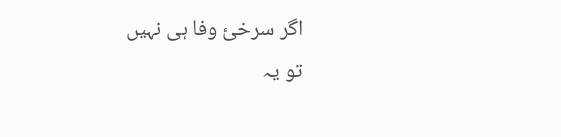اگر سرخیٔ وفا ہی نہیں
تو یہ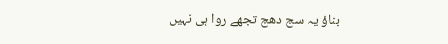بناؤ یہ سج دھج تجھے روا ہی نہیں